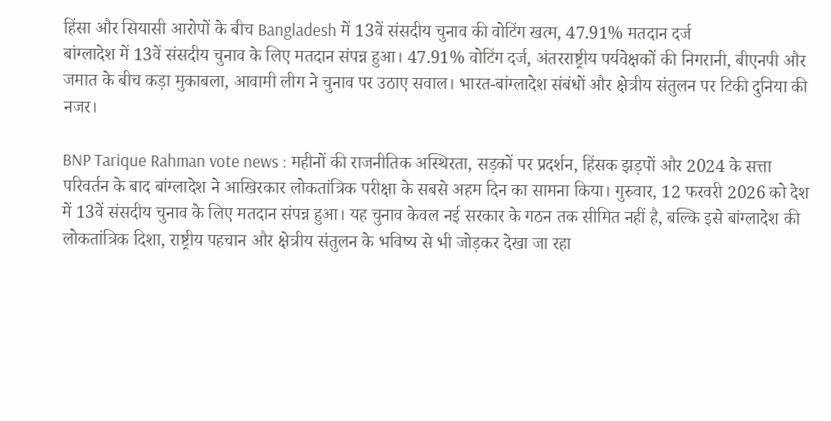हिंसा और सियासी आरोपों के बीच Bangladesh में 13वें संसदीय चुनाव की वोटिंग खत्म, 47.91% मतदान दर्ज
बांग्लादेश में 13वें संसदीय चुनाव के लिए मतदान संपन्न हुआ। 47.91% वोटिंग दर्ज, अंतरराष्ट्रीय पर्यवेक्षकों की निगरानी, बीएनपी और जमात के बीच कड़ा मुकाबला, आवामी लीग ने चुनाव पर उठाए सवाल। भारत-बांग्लादेश संबंधों और क्षेत्रीय संतुलन पर टिकी दुनिया की नजर।

BNP Tarique Rahman vote news : महीनों की राजनीतिक अस्थिरता, सड़कों पर प्रदर्शन, हिंसक झड़पों और 2024 के सत्ता परिवर्तन के बाद बांग्लादेश ने आखिरकार लोकतांत्रिक परीक्षा के सबसे अहम दिन का सामना किया। गुरुवार, 12 फरवरी 2026 को देश में 13वें संसदीय चुनाव के लिए मतदान संपन्न हुआ। यह चुनाव केवल नई सरकार के गठन तक सीमित नहीं है, बल्कि इसे बांग्लादेश की लोकतांत्रिक दिशा, राष्ट्रीय पहचान और क्षेत्रीय संतुलन के भविष्य से भी जोड़कर देखा जा रहा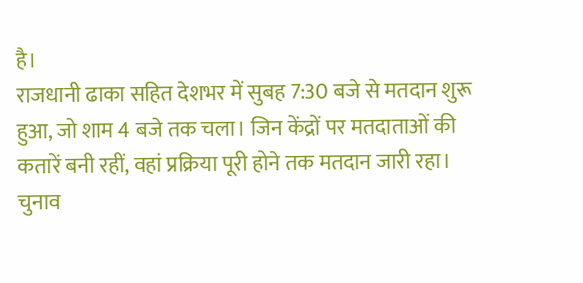है।
राजधानी ढाका सहित देशभर में सुबह 7:30 बजे से मतदान शुरू हुआ, जो शाम 4 बजे तक चला। जिन केंद्रों पर मतदाताओं की कतारें बनी रहीं, वहां प्रक्रिया पूरी होने तक मतदान जारी रहा। चुनाव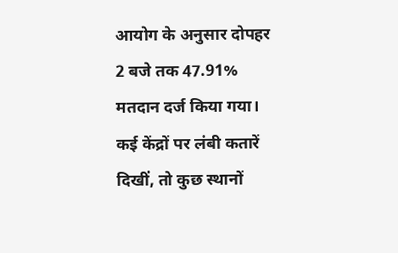आयोग के अनुसार दोपहर 2 बजे तक 47.91% मतदान दर्ज किया गया। कई केंद्रों पर लंबी कतारें दिखीं, तो कुछ स्थानों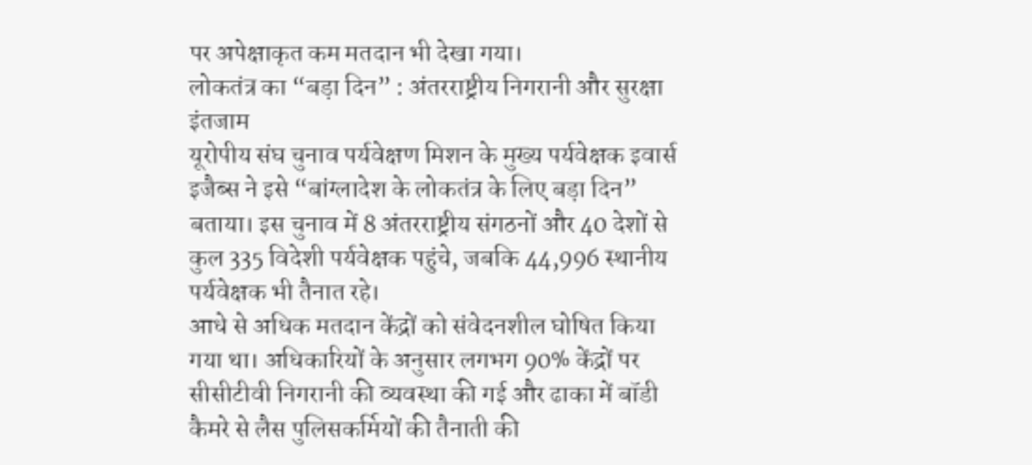पर अपेक्षाकृत कम मतदान भी देखा गया।
लोकतंत्र का “बड़ा दिन” : अंतरराष्ट्रीय निगरानी और सुरक्षा इंतजाम
यूरोपीय संघ चुनाव पर्यवेक्षण मिशन के मुख्य पर्यवेक्षक इवार्स इजैब्स ने इसे “बांग्लादेश के लोकतंत्र के लिए बड़ा दिन” बताया। इस चुनाव में 8 अंतरराष्ट्रीय संगठनों और 40 देशों से कुल 335 विदेशी पर्यवेक्षक पहुंचे, जबकि 44,996 स्थानीय पर्यवेक्षक भी तैनात रहे।
आधे से अधिक मतदान केंद्रों को संवेदनशील घोषित किया गया था। अधिकारियों के अनुसार लगभग 90% केंद्रों पर सीसीटीवी निगरानी की व्यवस्था की गई और ढाका में बॉडी कैमरे से लैस पुलिसकर्मियों की तैनाती की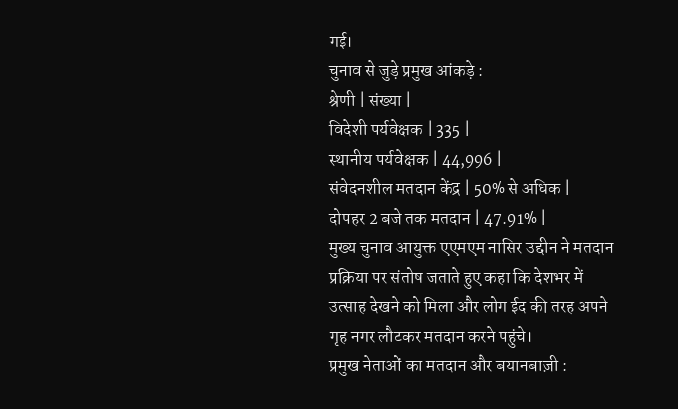गई।
चुनाव से जुड़े प्रमुख आंकड़े :
श्रेणी | संख्या |
विदेशी पर्यवेक्षक | 335 |
स्थानीय पर्यवेक्षक | 44,996 |
संवेदनशील मतदान केंद्र | 50% से अधिक |
दोपहर 2 बजे तक मतदान | 47.91% |
मुख्य चुनाव आयुक्त एएमएम नासिर उद्दीन ने मतदान प्रक्रिया पर संतोष जताते हुए कहा कि देशभर में उत्साह देखने को मिला और लोग ईद की तरह अपने गृह नगर लौटकर मतदान करने पहुंचे।
प्रमुख नेताओं का मतदान और बयानबाज़ी :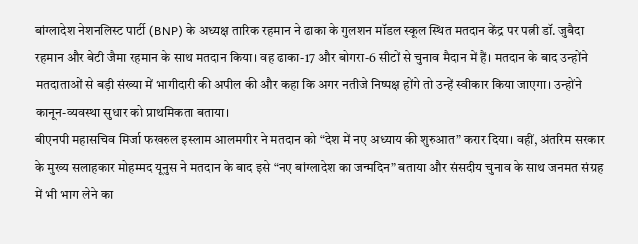बांग्लादेश नेशनलिस्ट पार्टी (BNP) के अध्यक्ष तारिक रहमान ने ढाका के गुलशन मॉडल स्कूल स्थित मतदान केंद्र पर पत्नी डॉ. जुबैदा रहमान और बेटी जैमा रहमान के साथ मतदान किया। वह ढाका-17 और बोगरा-6 सीटों से चुनाव मैदान में हैं। मतदान के बाद उन्होंने मतदाताओं से बड़ी संख्या में भागीदारी की अपील की और कहा कि अगर नतीजे निष्पक्ष होंगे तो उन्हें स्वीकार किया जाएगा। उन्होंने कानून-व्यवस्था सुधार को प्राथमिकता बताया।
बीएनपी महासचिव मिर्जा फखरुल इस्लाम आलमगीर ने मतदान को “देश में नए अध्याय की शुरुआत” करार दिया। वहीं, अंतरिम सरकार के मुख्य सलाहकार मोहम्मद यूनुस ने मतदान के बाद इसे “नए बांग्लादेश का जन्मदिन” बताया और संसदीय चुनाव के साथ जनमत संग्रह में भी भाग लेने का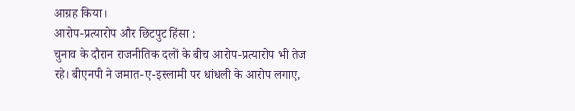आग्रह किया।
आरोप-प्रत्यारोप और छिटपुट हिंसा :
चुनाव के दौरान राजनीतिक दलों के बीच आरोप-प्रत्यारोप भी तेज रहे। बीएनपी ने जमात-ए-इस्लामी पर धांधली के आरोप लगाए,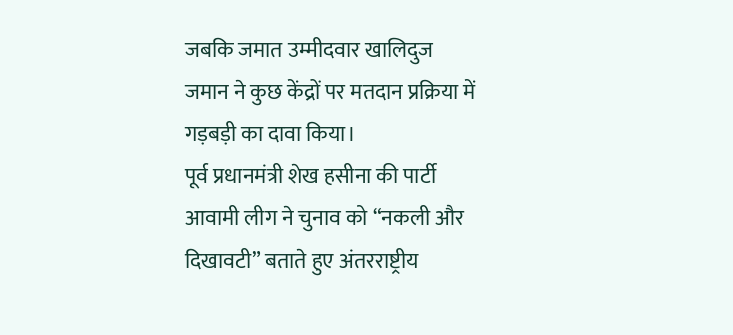जबकि जमात उम्मीदवार खालिदुज जमान ने कुछ केंद्रों पर मतदान प्रक्रिया में गड़बड़ी का दावा किया।
पूर्व प्रधानमंत्री शेख हसीना की पार्टी आवामी लीग ने चुनाव को “नकली और दिखावटी” बताते हुए अंतरराष्ट्रीय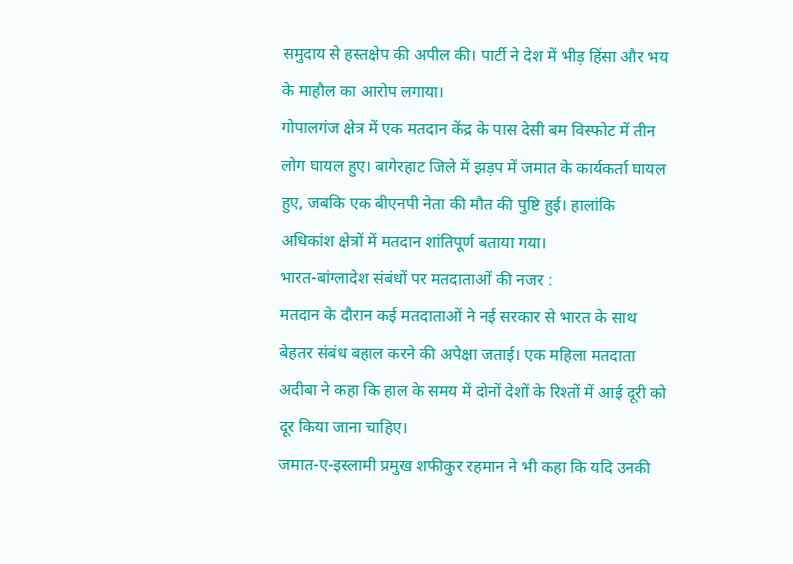समुदाय से हस्तक्षेप की अपील की। पार्टी ने देश में भीड़ हिंसा और भय के माहौल का आरोप लगाया।
गोपालगंज क्षेत्र में एक मतदान केंद्र के पास देसी बम विस्फोट में तीन लोग घायल हुए। बागेरहाट जिले में झड़प में जमात के कार्यकर्ता घायल हुए, जबकि एक बीएनपी नेता की मौत की पुष्टि हुई। हालांकि अधिकांश क्षेत्रों में मतदान शांतिपूर्ण बताया गया।
भारत-बांग्लादेश संबंधों पर मतदाताओं की नजर :
मतदान के दौरान कई मतदाताओं ने नई सरकार से भारत के साथ बेहतर संबंध बहाल करने की अपेक्षा जताई। एक महिला मतदाता अदीबा ने कहा कि हाल के समय में दोनों देशों के रिश्तों में आई दूरी को दूर किया जाना चाहिए।
जमात-ए-इस्लामी प्रमुख शफीकुर रहमान ने भी कहा कि यदि उनकी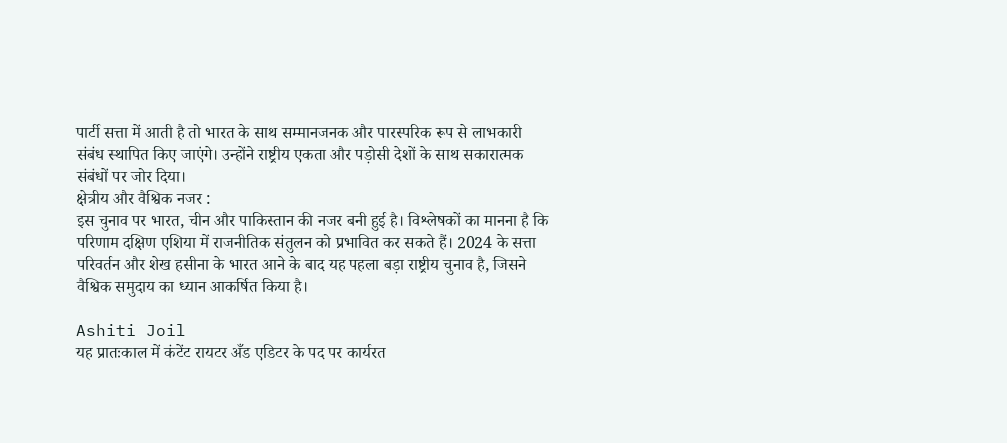पार्टी सत्ता में आती है तो भारत के साथ सम्मानजनक और पारस्परिक रूप से लाभकारी संबंध स्थापित किए जाएंगे। उन्होंने राष्ट्रीय एकता और पड़ोसी देशों के साथ सकारात्मक संबंधों पर जोर दिया।
क्षेत्रीय और वैश्विक नजर :
इस चुनाव पर भारत, चीन और पाकिस्तान की नजर बनी हुई है। विश्लेषकों का मानना है कि परिणाम दक्षिण एशिया में राजनीतिक संतुलन को प्रभावित कर सकते हैं। 2024 के सत्ता परिवर्तन और शेख हसीना के भारत आने के बाद यह पहला बड़ा राष्ट्रीय चुनाव है, जिसने वैश्विक समुदाय का ध्यान आकर्षित किया है।

Ashiti Joil
यह प्रातःकाल में कंटेंट रायटर अँड एडिटर के पद पर कार्यरत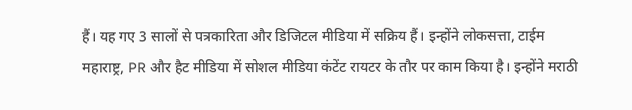हैं। यह गए 3 सालों से पत्रकारिता और डिजिटल मीडिया में सक्रिय हैं। इन्होंने लोकसत्ता, टाईम महाराष्ट्र, PR और हैट मीडिया में सोशल मीडिया कंटेंट रायटर के तौर पर काम किया है। इन्होंने मराठी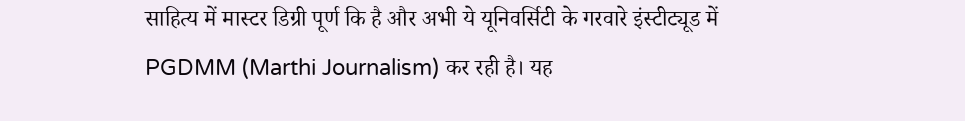साहित्य में मास्टर डिग्री पूर्ण कि है और अभी ये यूनिवर्सिटी के गरवारे इंस्टीट्यूड में PGDMM (Marthi Journalism) कर रही है। यह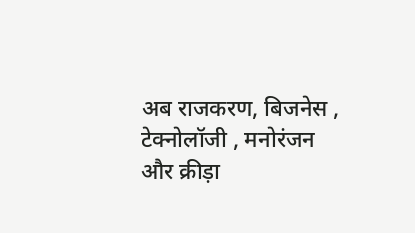अब राजकरण, बिजनेस , टेक्नोलॉजी , मनोरंजन और क्रीड़ा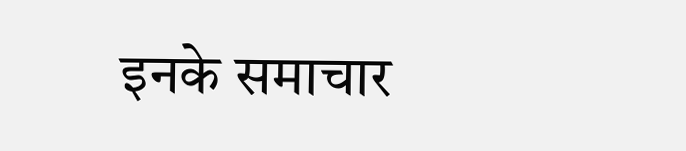इनके समाचार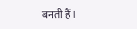बनती हैं।